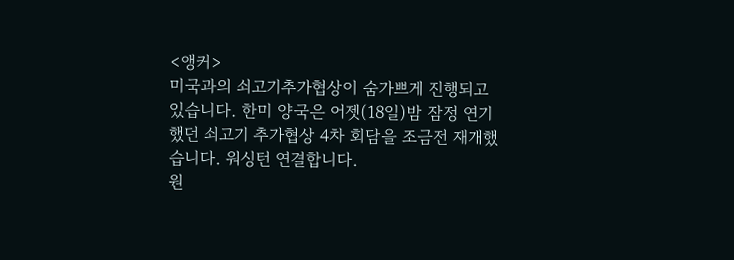<앵커>
미국과의 쇠고기추가협상이 숨가쁘게 진행되고 있습니다. 한미 양국은 어젯(18일)밤 잠정 연기했던 쇠고기 추가협상 4차 회담을 조금전 재개했습니다. 워싱턴 연결합니다.
원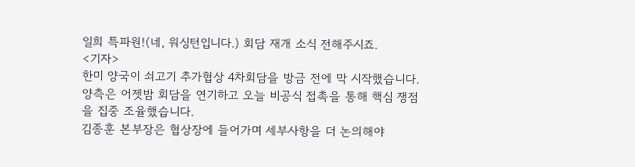일희 특파원!(네, 워싱턴입니다.) 회담 재개 소식 전해주시죠.
<기자>
한미 양국이 쇠고기 추가협상 4차회담을 방금 전에 막 시작했습니다.
양측은 어젯밤 회담을 연기하고 오늘 비공식 접촉을 통해 핵심 쟁점을 집중 조율했습니다.
김종훈 본부장은 협상장에 들어가며 세부사항을 더 논의해야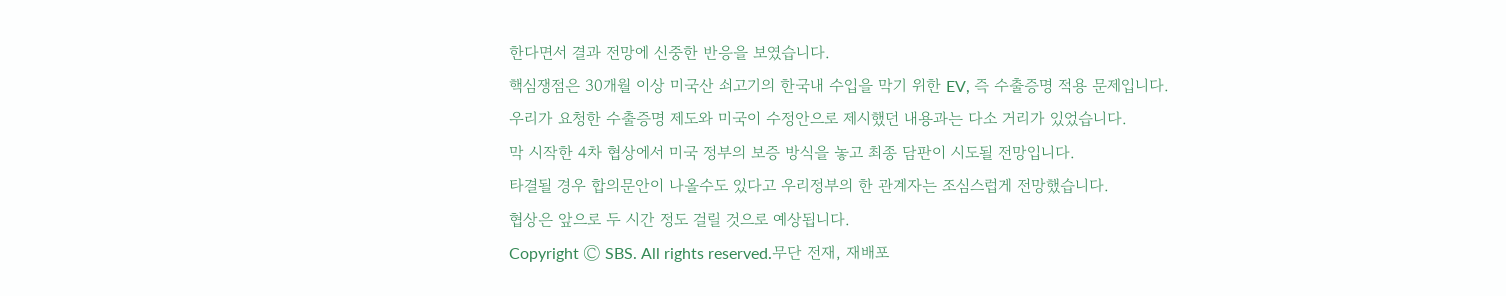한다면서 결과 전망에 신중한 반응을 보였습니다.
핵심쟁점은 30개월 이상 미국산 쇠고기의 한국내 수입을 막기 위한 EV, 즉 수출증명 적용 문제입니다.
우리가 요청한 수출증명 제도와 미국이 수정안으로 제시했던 내용과는 다소 거리가 있었습니다.
막 시작한 4차 협상에서 미국 정부의 보증 방식을 놓고 최종 담판이 시도될 전망입니다.
타결될 경우 합의문안이 나올수도 있다고 우리정부의 한 관계자는 조심스럽게 전망했습니다.
협상은 앞으로 두 시간 정도 걸릴 것으로 예상됩니다.
Copyright Ⓒ SBS. All rights reserved.무단 전재, 재배포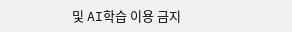및 AI학습 이용 금지